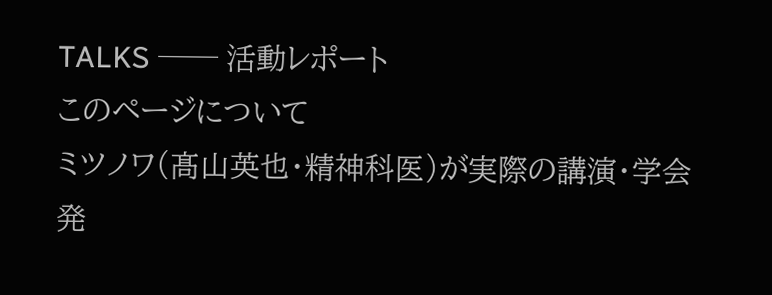TALKS ── 活動レポート
このページについて
ミツノワ(髙山英也・精神科医)が実際の講演・学会発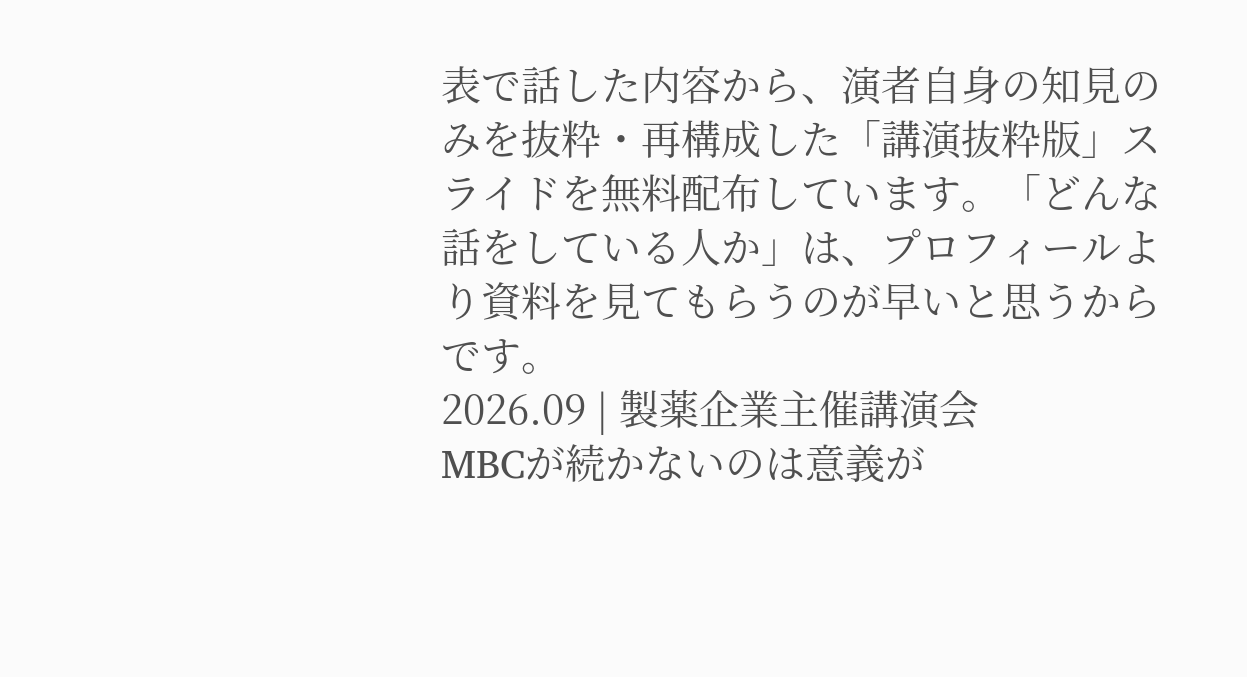表で話した内容から、演者自身の知見のみを抜粋・再構成した「講演抜粋版」スライドを無料配布しています。「どんな話をしている人か」は、プロフィールより資料を見てもらうのが早いと思うからです。
2026.09 | 製薬企業主催講演会
MBCが続かないのは意義が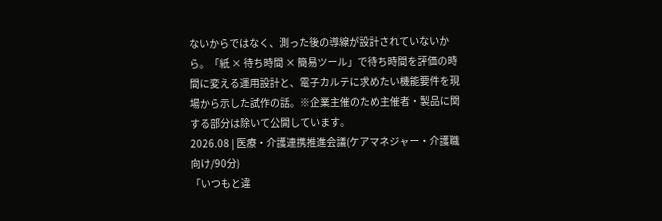ないからではなく、測った後の導線が設計されていないから。「紙 × 待ち時間 × 簡易ツール」で待ち時間を評価の時間に変える運用設計と、電子カルテに求めたい機能要件を現場から示した試作の話。※企業主催のため主催者・製品に関する部分は除いて公開しています。
2026.08 | 医療・介護連携推進会議(ケアマネジャー・介護職向け/90分)
「いつもと違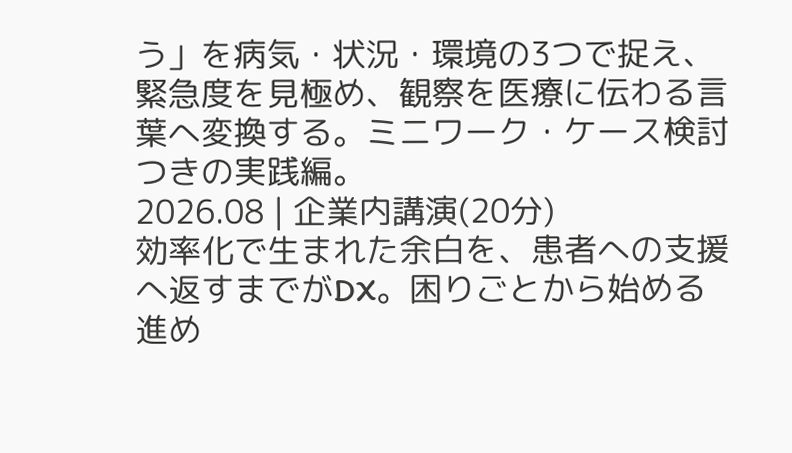う」を病気・状況・環境の3つで捉え、緊急度を見極め、観察を医療に伝わる言葉へ変換する。ミニワーク・ケース検討つきの実践編。
2026.08 | 企業内講演(20分)
効率化で生まれた余白を、患者への支援へ返すまでがDX。困りごとから始める進め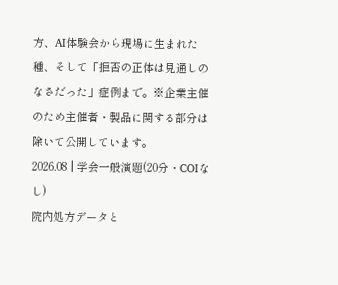方、AI体験会から現場に生まれた種、そして「拒否の正体は見通しのなさだった」症例まで。※企業主催のため主催者・製品に関する部分は除いて公開しています。
2026.08 | 学会一般演題(20分・COIなし)
院内処方データと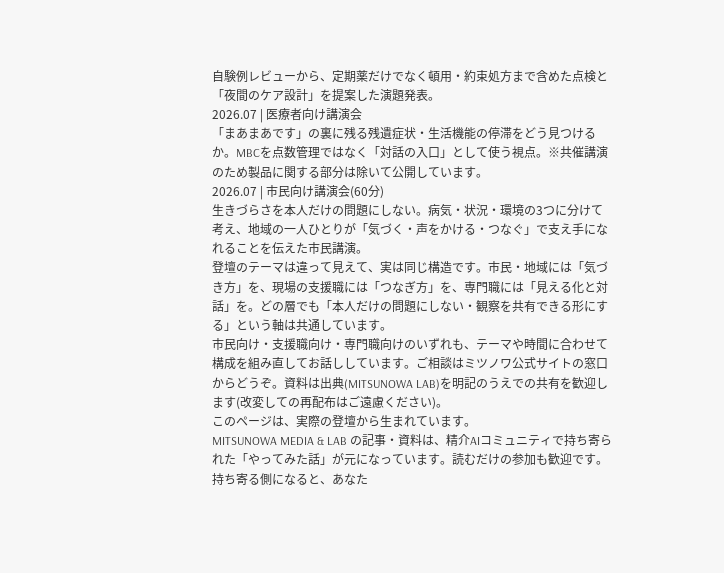自験例レビューから、定期薬だけでなく頓用・約束処方まで含めた点検と「夜間のケア設計」を提案した演題発表。
2026.07 | 医療者向け講演会
「まあまあです」の裏に残る残遺症状・生活機能の停滞をどう見つけるか。MBCを点数管理ではなく「対話の入口」として使う視点。※共催講演のため製品に関する部分は除いて公開しています。
2026.07 | 市民向け講演会(60分)
生きづらさを本人だけの問題にしない。病気・状況・環境の3つに分けて考え、地域の一人ひとりが「気づく・声をかける・つなぐ」で支え手になれることを伝えた市民講演。
登壇のテーマは違って見えて、実は同じ構造です。市民・地域には「気づき方」を、現場の支援職には「つなぎ方」を、専門職には「見える化と対話」を。どの層でも「本人だけの問題にしない・観察を共有できる形にする」という軸は共通しています。
市民向け・支援職向け・専門職向けのいずれも、テーマや時間に合わせて構成を組み直してお話ししています。ご相談はミツノワ公式サイトの窓口からどうぞ。資料は出典(MITSUNOWA LAB)を明記のうえでの共有を歓迎します(改変しての再配布はご遠慮ください)。
このページは、実際の登壇から生まれています。
MITSUNOWA MEDIA & LAB の記事・資料は、精介AIコミュニティで持ち寄られた「やってみた話」が元になっています。読むだけの参加も歓迎です。持ち寄る側になると、あなた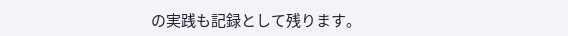の実践も記録として残ります。